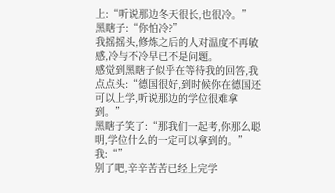上:“听说那边冬天很长,也很冷。”
黑瞎子:“你怕冷?”
我摇摇头,修炼之后的人对温度不再敏感,冷与不冷早已不是问题。
感觉到黑瞎子似乎在等待我的回答,我点点头:“德国很好,到时候你在德国还可以上学,听说那边的学位很难拿到。”
黑瞎子笑了:“那我们一起考,你那么聪明,学位什么的一定可以拿到的。”
我:“”
别了吧,辛辛苦苦已经上完学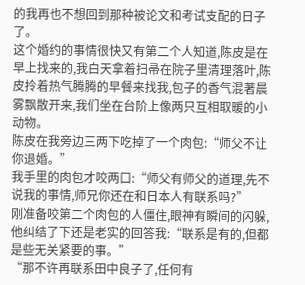的我再也不想回到那种被论文和考试支配的日子了。
这个婚约的事情很快又有第二个人知道,陈皮是在早上找来的,我白天拿着扫帚在院子里清理落叶,陈皮拎着热气腾腾的早餐来找我,包子的香气混著晨雾飘散开来,我们坐在台阶上像两只互相取暖的小动物。
陈皮在我旁边三两下吃掉了一个肉包:“师父不让你退婚。”
我手里的肉包才咬两口:“师父有师父的道理,先不说我的事情,师兄你还在和日本人有联系吗?”
刚准备咬第二个肉包的人僵住,眼神有瞬间的闪躲,他纠结了下还是老实的回答我:“联系是有的,但都是些无关紧要的事。”
“那不许再联系田中良子了,任何有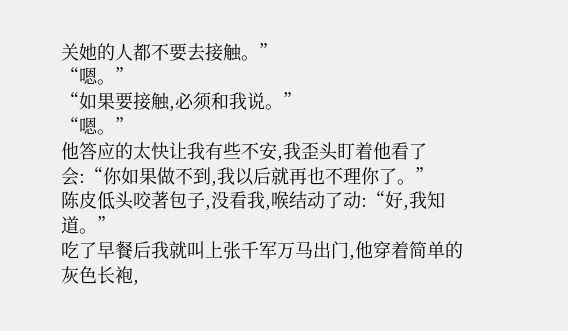关她的人都不要去接触。”
“嗯。”
“如果要接触,必须和我说。”
“嗯。”
他答应的太快让我有些不安,我歪头盯着他看了会:“你如果做不到,我以后就再也不理你了。”
陈皮低头咬著包子,没看我,喉结动了动:“好,我知道。”
吃了早餐后我就叫上张千军万马出门,他穿着简单的灰色长袍,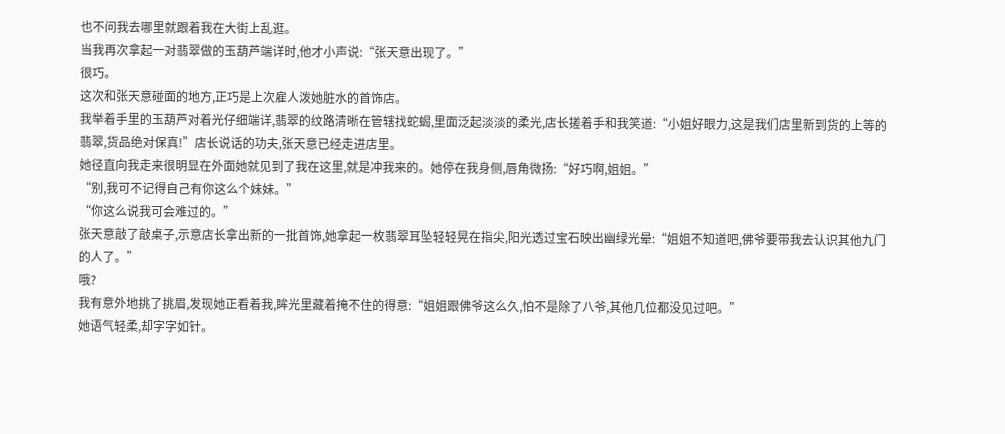也不问我去哪里就跟着我在大街上乱逛。
当我再次拿起一对翡翠做的玉葫芦端详时,他才小声说:“张天意出现了。”
很巧。
这次和张天意碰面的地方,正巧是上次雇人泼她脏水的首饰店。
我举着手里的玉葫芦对着光仔细端详,翡翠的纹路清晰在管辖找蛇蝎,里面泛起淡淡的柔光,店长搓着手和我笑道:“小姐好眼力,这是我们店里新到货的上等的翡翠,货品绝对保真!”店长说话的功夫,张天意已经走进店里。
她径直向我走来很明显在外面她就见到了我在这里,就是冲我来的。她停在我身侧,唇角微扬:“好巧啊,姐姐。”
“别,我可不记得自己有你这么个妹妹。”
“你这么说我可会难过的。”
张天意敲了敲桌子,示意店长拿出新的一批首饰,她拿起一枚翡翠耳坠轻轻晃在指尖,阳光透过宝石映出幽绿光晕:“姐姐不知道吧,佛爷要带我去认识其他九门的人了。”
哦?
我有意外地挑了挑眉,发现她正看着我,眸光里藏着掩不住的得意:“姐姐跟佛爷这么久,怕不是除了八爷,其他几位都没见过吧。”
她语气轻柔,却字字如针。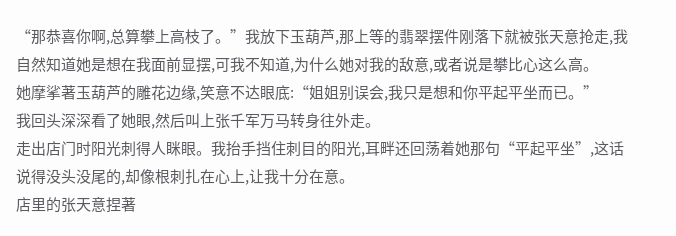“那恭喜你啊,总算攀上高枝了。”我放下玉葫芦,那上等的翡翠摆件刚落下就被张天意抢走,我自然知道她是想在我面前显摆,可我不知道,为什么她对我的敌意,或者说是攀比心这么高。
她摩挲著玉葫芦的雕花边缘,笑意不达眼底:“姐姐别误会,我只是想和你平起平坐而已。”
我回头深深看了她眼,然后叫上张千军万马转身往外走。
走出店门时阳光刺得人眯眼。我抬手挡住刺目的阳光,耳畔还回荡着她那句“平起平坐”,这话说得没头没尾的,却像根刺扎在心上,让我十分在意。
店里的张天意捏著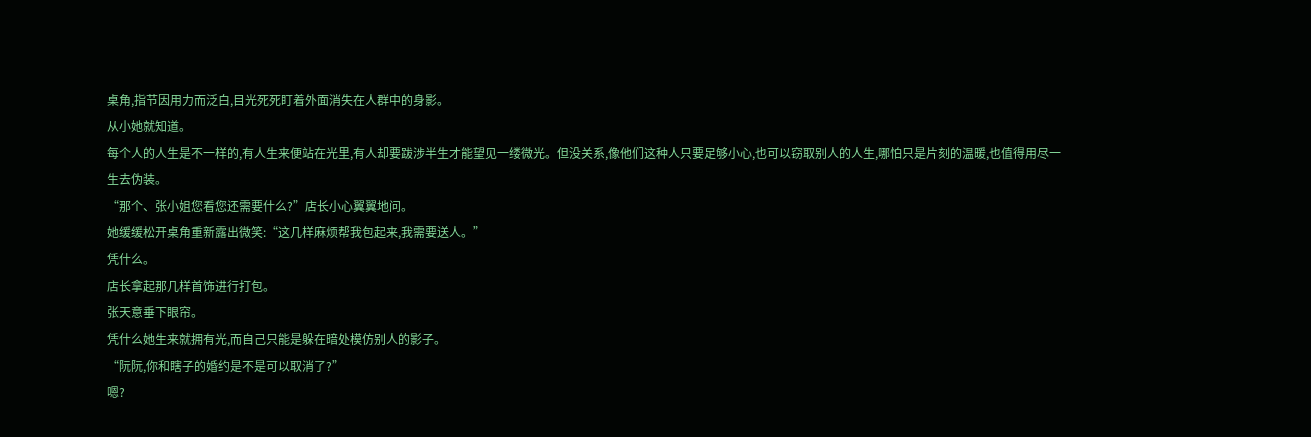桌角,指节因用力而泛白,目光死死盯着外面消失在人群中的身影。
从小她就知道。
每个人的人生是不一样的,有人生来便站在光里,有人却要跋涉半生才能望见一缕微光。但没关系,像他们这种人只要足够小心,也可以窃取别人的人生,哪怕只是片刻的温暖,也值得用尽一生去伪装。
“那个、张小姐您看您还需要什么?”店长小心翼翼地问。
她缓缓松开桌角重新露出微笑:“这几样麻烦帮我包起来,我需要送人。”
凭什么。
店长拿起那几样首饰进行打包。
张天意垂下眼帘。
凭什么她生来就拥有光,而自己只能是躲在暗处模仿别人的影子。
“阮阮,你和瞎子的婚约是不是可以取消了?”
嗯?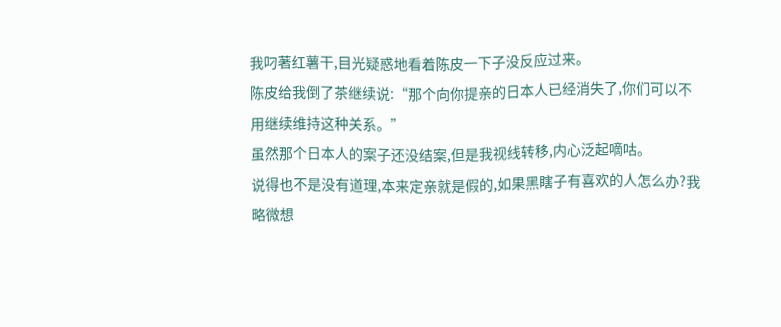我叼著红薯干,目光疑惑地看着陈皮一下子没反应过来。
陈皮给我倒了茶继续说:“那个向你提亲的日本人已经消失了,你们可以不用继续维持这种关系。”
虽然那个日本人的案子还没结案,但是我视线转移,内心泛起嘀咕。
说得也不是没有道理,本来定亲就是假的,如果黑瞎子有喜欢的人怎么办?我略微想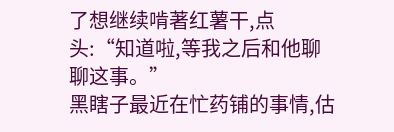了想继续啃著红薯干,点头:“知道啦,等我之后和他聊聊这事。”
黑瞎子最近在忙药铺的事情,估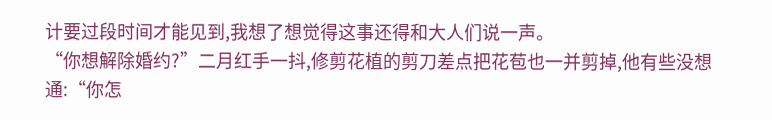计要过段时间才能见到,我想了想觉得这事还得和大人们说一声。
“你想解除婚约?”二月红手一抖,修剪花植的剪刀差点把花苞也一并剪掉,他有些没想通:“你怎